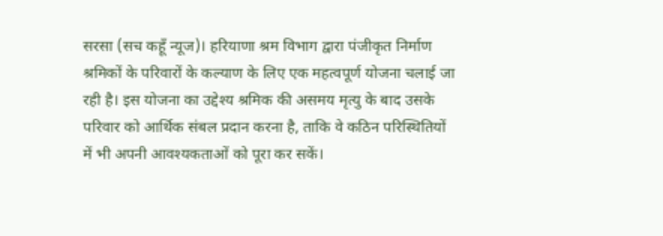सरसा (सच कहूँ न्यूज)। हरियाणा श्रम विभाग द्वारा पंजीकृत निर्माण श्रमिकों के परिवारों के कल्याण के लिए एक महत्वपूर्ण योजना चलाई जा रही है। इस योजना का उद्देश्य श्रमिक की असमय मृत्यु के बाद उसके परिवार को आर्थिक संबल प्रदान करना है, ताकि वे कठिन परिस्थितियों में भी अपनी आवश्यकताओं को पूरा कर सकें।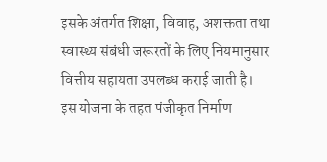इसके अंतर्गत शिक्षा, विवाह, अशक्तता तथा स्वास्थ्य संबंधी जरूरतों के लिए नियमानुसार वित्तीय सहायता उपलब्ध कराई जाती है। इस योजना के तहत पंजीकृत निर्माण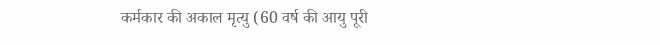कर्मकार की अकाल मृत्यु (60 वर्ष की आयु पूरी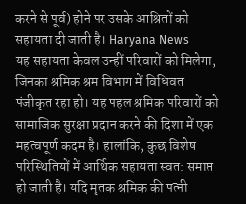करने से पूर्व) होने पर उसके आश्रितों को सहायता दी जाती है। Haryana News
यह सहायता केवल उन्हीं परिवारों को मिलेगा, जिनका श्रमिक श्रम विभाग में विधिवत पंजीकृत रहा हो। यह पहल श्रमिक परिवारों को सामाजिक सुरक्षा प्रदान करने की दिशा में एक महत्वपूर्ण कदम है। हालांकि, कुछ विशेष परिस्थितियों में आर्थिक सहायता स्वत: समाप्त हो जाती है। यदि मृतक श्रमिक की पत्नी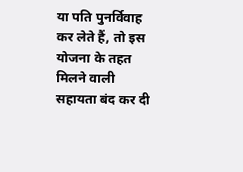या पति पुनर्विवाह कर लेते हैं, तो इस योजना के तहत मिलने वाली सहायता बंद कर दी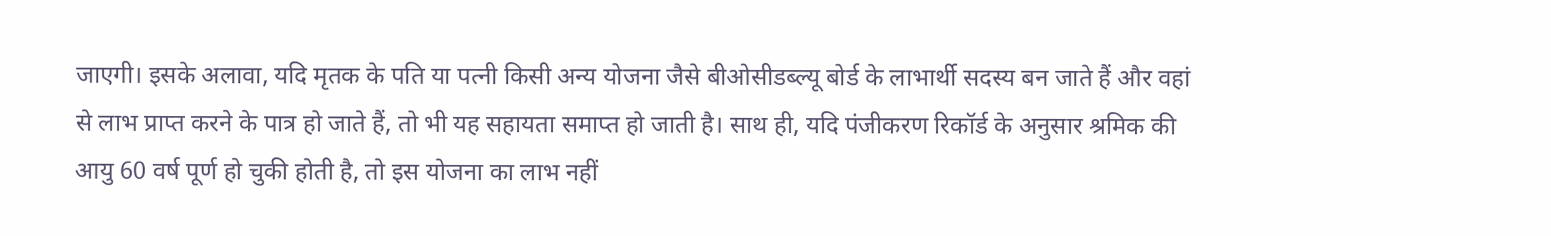जाएगी। इसके अलावा, यदि मृतक के पति या पत्नी किसी अन्य योजना जैसे बीओसीडब्ल्यू बोर्ड के लाभार्थी सदस्य बन जाते हैं और वहां से लाभ प्राप्त करने के पात्र हो जाते हैं, तो भी यह सहायता समाप्त हो जाती है। साथ ही, यदि पंजीकरण रिकॉर्ड के अनुसार श्रमिक की आयु 60 वर्ष पूर्ण हो चुकी होती है, तो इस योजना का लाभ नहीं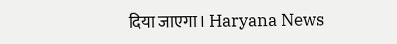दिया जाएगा। Haryana News